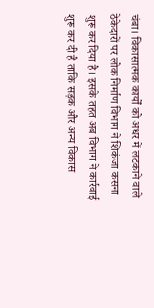चंबा। विकासात्मक कार्यों को अधर में लटकाने वाले ठेकेदारों पर लोक निर्माण विभाग ने शिकंजा कसना शुरू कर दिया है। इसके तहत अब विभाग ने कार्रवाई शुरू कर दी है ताकि सड़क और अन्य विकास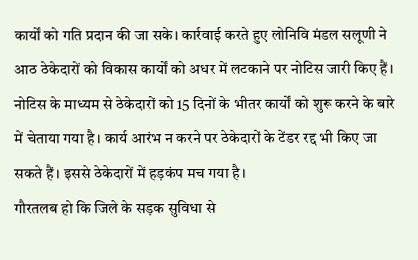कार्यों को गति प्रदान की जा सके। कार्रवाई करते हुए लोनिवि मंडल सलूणी ने आठ ठेकेदारों को विकास कार्यों को अधर में लटकाने पर नोटिस जारी किए हैं। नोटिस के माध्यम से ठेकेदारों को 15 दिनों के भीतर कार्यों को शुरू करने के बारे में चेताया गया है। कार्य आरंभ न करने पर ठेकेदारों के टेंडर रद्द भी किए जा सकते हैं। इससे ठेकेदारों में हड़कंप मच गया है।
गौरतलब हो कि जिले के सड़क सुविधा से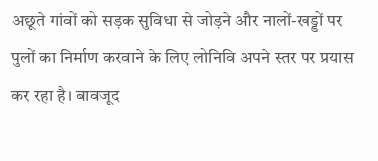अछूते गांवों को सड़क सुविधा से जोड़ने और नालों-खड्डों पर पुलों का निर्माण करवाने के लिए लोनिवि अपने स्तर पर प्रयास कर रहा है। बावजूद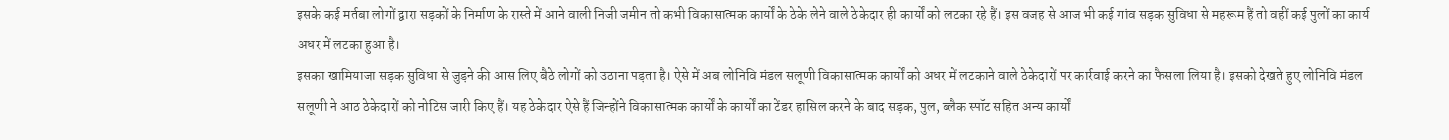इसके कई मर्तबा लोगों द्वारा सड़कों के निर्माण के रास्ते में आने वाली निजी जमीन तो कभी विकासात्मक कार्यों के ठेके लेने वाले ठेकेदार ही कार्यों को लटका रहे हैं। इस वजह से आज भी कई गांव सड़क सुविधा से महरूम हैं तो वहीं कई पुलों का कार्य अधर में लटका हुआ है।
इसका खामियाजा सड़क सुविधा से जुड़ने की आस लिए बैठे लोगों को उठाना पड़ता है। ऐसे में अब लोनिवि मंडल सलूणी विकासात्मक कार्यों को अधर में लटकाने वाले ठेकेदारों पर कार्रवाई करने का फैसला लिया है। इसको देखते हुए लोनिवि मंडल सलूणी ने आठ ठेकेदारों को नोटिस जारी किए हैं। यह ठेकेदार ऐसे हैं जिन्होंने विकासात्मक कार्यों के कार्यों का टेंडर हासिल करने के बाद सड़क, पुल, ब्लैक स्पॉट सहित अन्य कार्यों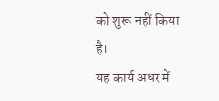को शुरू नहीं किया है।
यह कार्य अधर में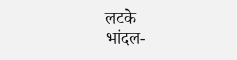लटके
भांदल-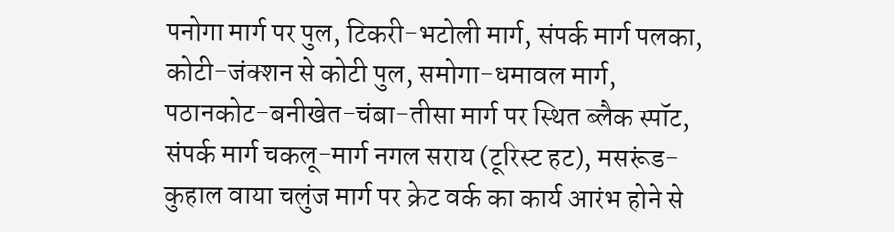पनोगा मार्ग पर पुल, टिकरी-भटोली मार्ग, संपर्क मार्ग पलका, कोटी-जंक्शन से कोटी पुल, समोगा-धमावल मार्ग, पठानकोट-बनीखेत-चंबा-तीसा मार्ग पर स्थित ब्लैक स्पॉट, संपर्क मार्ग चकलू-मार्ग नगल सराय (टूरिस्ट हट), मसरूंड-कुहाल वाया चलुंज मार्ग पर क्रेट वर्क का कार्य आरंभ होने से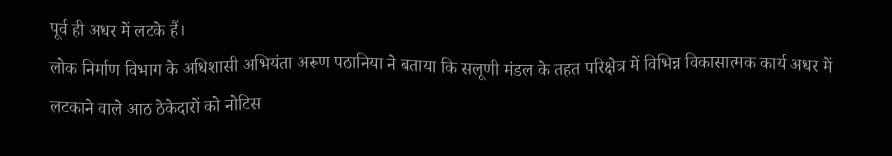पूर्व ही अधर में लटके हैं।
लोक निर्माण विभाग के अधिशासी अभियंता अरूण पठानिया ने बताया कि सलूणी मंडल के तहत परिक्षेत्र में विभिन्न विकासात्मक कार्य अधर में लटकाने वाले आठ ठेकेदारों को नोटिस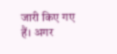जारी किए गए हैं। अगर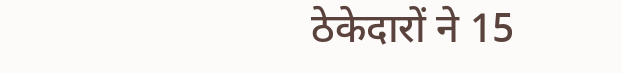ठेकेदारों ने 15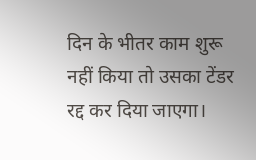दिन के भीतर काम शुरू नहीं किया तो उसका टेंडर रद्द कर दिया जाएगा।